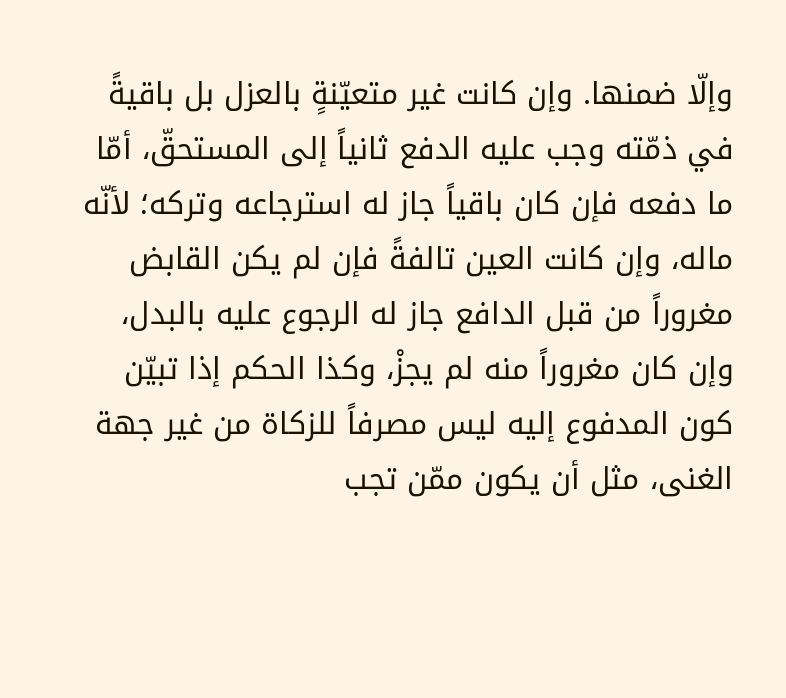وإلّا ضمنها. وإن كانت غير متعيّنةٍ بالعزل بل باقيةً في ذمّته وجب عليه الدفع ثانياً إلى المستحقّ، أمّا ما دفعه فإن كان باقياً جاز له استرجاعه وتركه؛ لأنّه ماله، وإن كانت العين تالفةً فإن لم يكن القابض مغروراً من قبل الدافع جاز له الرجوع عليه بالبدل، وإن كان مغروراً منه لم يجزْ، وكذا الحكم إذا تبيّن كون المدفوع إليه ليس مصرفاً للزكاة من غير جهة الغنى، مثل أن يكون ممّن تجب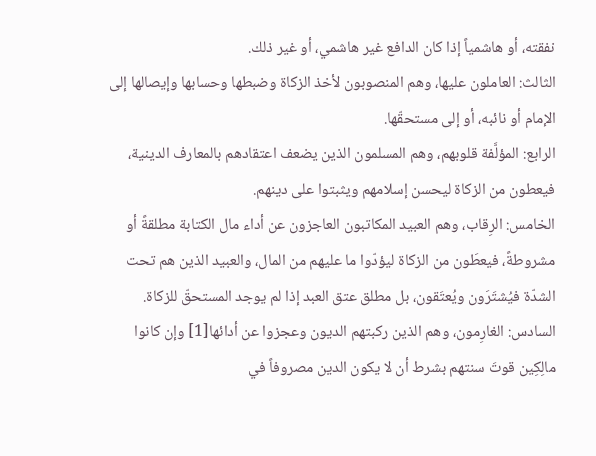نفقته، أو هاشمياً إذا كان الدافع غير هاشمي، أو غير ذلك.
الثالث: العاملون عليها، وهم المنصوبون لأخذ الزكاة وضبطها وحسابها وإيصالها إلى الإمام أو نائبه، أو إلى مستحقّها.
الرابع: المؤلَّفة قلوبهم، وهم المسلمون الذين يضعف اعتقادهم بالمعارف الدينية، فيعطون من الزكاة ليحسن إسلامهم ويثبتوا على دينهم.
الخامس: الرِقاب، وهم العبيد المكاتبون العاجزون عن أداء مال الكتابة مطلقةً أو مشروطةً، فيعطَون من الزكاة ليؤدّوا ما عليهم من المال، والعبيد الذين هم تحت الشدّة فيُشتَرَون ويُعتَقون، بل مطلق عتق العبد إذا لم يوجد المستحقّ للزكاة.
السادس: الغارِمون، وهم الذين ركبتهم الديون وعجزوا عن أدائها[1] وإن كانوا مالِكِين قوتَ سنتهم بشرط أن لا يكون الدين مصروفاً في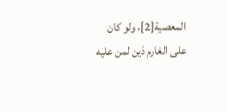المعصية[2]، ولو كان على الغارم دَين لمن عليه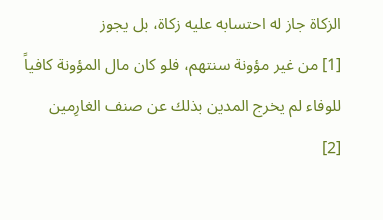الزكاة جاز له احتسابه عليه زكاة، بل يجوز
[1] من غير مؤونة سنتهم، فلو كان مال المؤونة كافياً للوفاء لم يخرج المدين بذلك عن صنف الغارِمين
[2]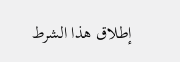إطلاق هذا الشرط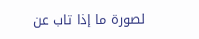لصورة ما إذا تاب عن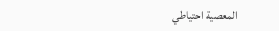المعصية احتياطي